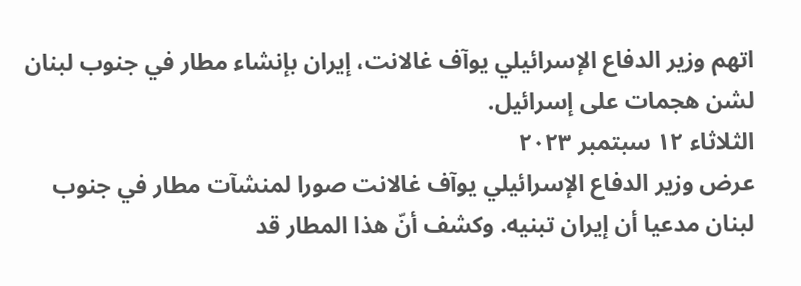اتهم وزير الدفاع الإسرائيلي يوآف غالانت، إيران بإنشاء مطار في جنوب لبنان لشن هجمات على إسرائيل.
الثلاثاء ١٢ سبتمبر ٢٠٢٣
عرض وزير الدفاع الإسرائيلي يوآف غالانت صورا لمنشآت مطار في جنوب لبنان مدعيا أن إيران تبنيه. وكشف أنّ هذا المطار قد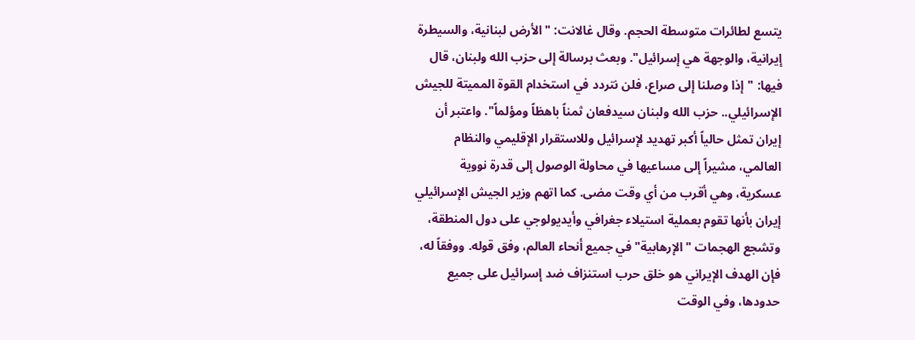يتسع لطائرات متوسطة الحجم. وقال غالانت: "الأرض لبنانية، والسيطرة إيرانية، والوجهة هي إسرائيل". وبعث برسالة إلى حزب الله ولبنان، قال فيها: "إذا وصلنا إلى صراع، فلن نتردد في استخدام القوة المميتة للجيش الإسرائيلي.. حزب الله ولبنان سيدفعان ثمناً باهظاً ومؤلماً". واعتبر أن إيران تمثل حالياً أكبر تهديد لإسرائيل وللاستقرار الإقليمي والنظام العالمي، مشيراً إلى مساعيها في محاولة الوصول إلى قدرة نووية عسكرية، وهي أقرب من أي وقت مضى. كما اتهم وزير الجيش الإسرائيلي إيران بأنها تقوم بعملية استيلاء جغرافي وأيديولوجي على دول المنطقة، وتشجع الهجمات "الإرهابية" في جميع أنحاء العالم، وفق قوله. ووفقاً له، فإن الهدف الإيراني هو خلق حرب استنزاف ضد إسرائيل على جميع حدودها، وفي الوقت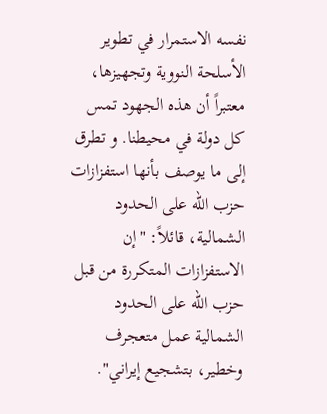نفسه الاستمرار في تطوير الأسلحة النووية وتجهيزها، معتبراً أن هذه الجهود تمس كل دولة في محيطنا. و تطرق إلى ما يوصف بأنها استفزازات حزب الله على الحدود الشمالية، قائلاً: "إن الاستفزازات المتكررة من قبل حزب الله على الحدود الشمالية عمل متعجرف وخطير، بتشجيع إيراني".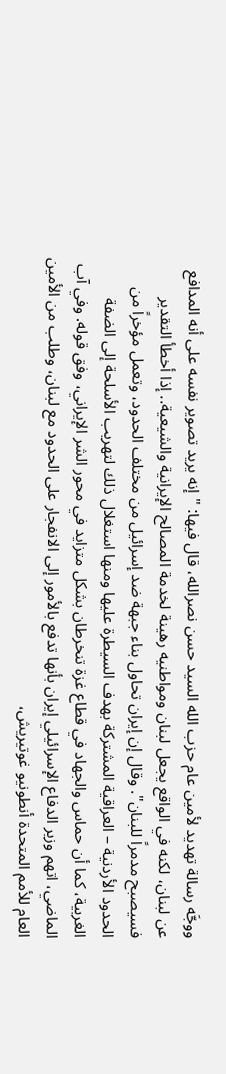ووجَّه رسالة تهديد لأمين عام حزب الله السيد حسن نصرالله، قال فيها: "إنه يريد تصوير نفسه على أنه المدافع عن لبنان، لكنه في الواقع يجعل لبنان ومواطنيه رهينة لخدمة المصالح الإيرانية والشيعية.. إذا أخطأ التقدير فسيصبح مدمراً للبنان". وقال إن إيران تحاول بناء جبهة ضد إسرائيل من مختلف الحدود، وتعمل مؤخراً من الحدود الأردنية – العراقية المشتركة بهدف السيطرة عليها ومنها استغلال ذلك لتهريب الأسلحة إلى الضفة الغربية، كما أن حماس والجهاد في قطاع غزة تنخرطان بشكل متزايد في محور الشر الإيراني، وفق قوله. وفي آب الماضي، اتهم وزير الدفاع الإسرائيلي إيران بأنها تدفع بالأمور إلى الانفجار على الحدود مع لبنان، وطلب من الأمين العام للأمم المتحدة أنطونيو غوتيريش،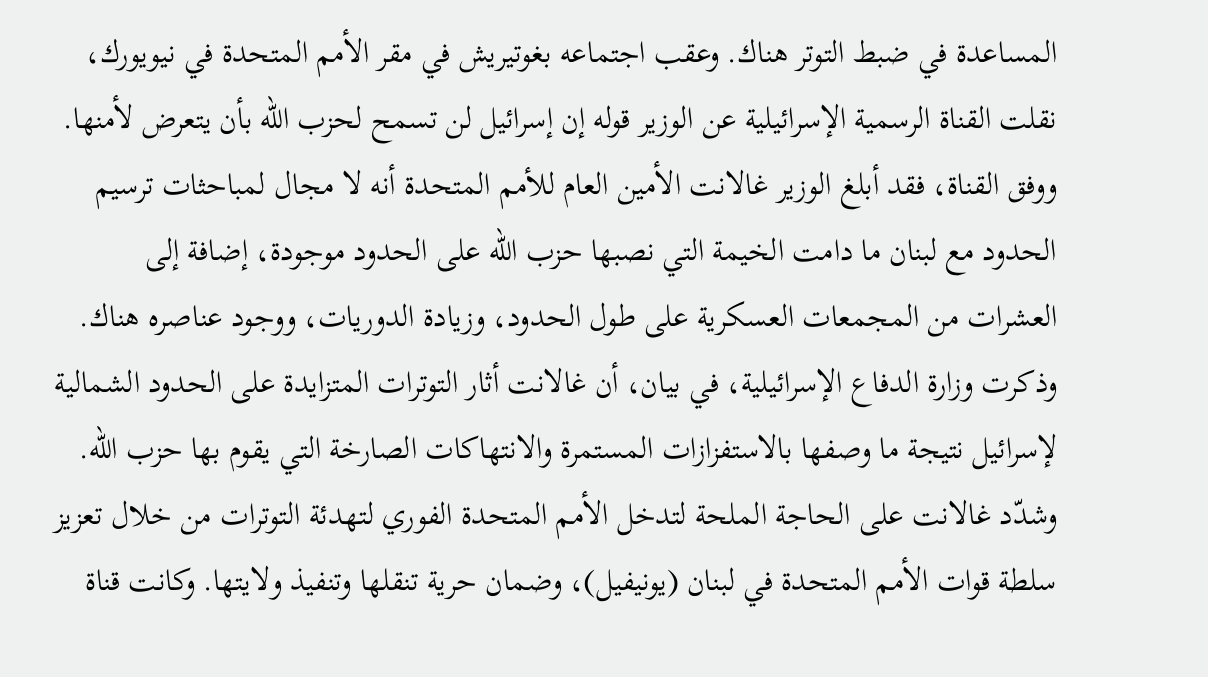المساعدة في ضبط التوتر هناك. وعقب اجتماعه بغوتيريش في مقر الأمم المتحدة في نيويورك، نقلت القناة الرسمية الإسرائيلية عن الوزير قوله إن إسرائيل لن تسمح لحزب الله بأن يتعرض لأمنها. ووفق القناة، فقد أبلغ الوزير غالانت الأمين العام للأمم المتحدة أنه لا مجال لمباحثات ترسيم الحدود مع لبنان ما دامت الخيمة التي نصبها حزب الله على الحدود موجودة، إضافة إلى العشرات من المجمعات العسكرية على طول الحدود، وزيادة الدوريات، ووجود عناصره هناك. وذكرت وزارة الدفاع الإسرائيلية، في بيان، أن غالانت أثار التوترات المتزايدة على الحدود الشمالية لإسرائيل نتيجة ما وصفها بالاستفزازات المستمرة والانتهاكات الصارخة التي يقوم بها حزب الله. وشدّد غالانت على الحاجة الملحة لتدخل الأمم المتحدة الفوري لتهدئة التوترات من خلال تعزيز سلطة قوات الأمم المتحدة في لبنان (يونيفيل)، وضمان حرية تنقلها وتنفيذ ولايتها. وكانت قناة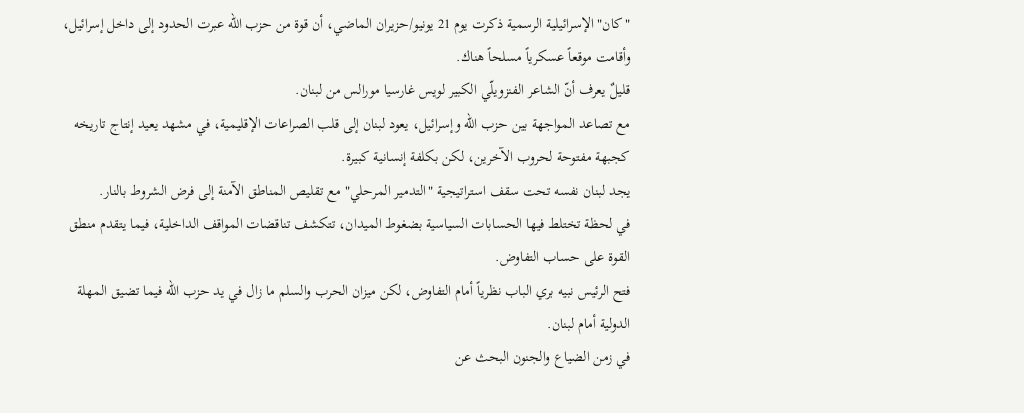"كان" الإسرائيلية الرسمية ذكرت يوم 21 يونيو/حزيران الماضي، أن قوة من حزب الله عبرت الحدود إلى داخل إسرائيل، وأقامت موقعاً عسكرياً مسلحاً هناك.
قليلٌ يعرف أنّ الشاعر الفنزويلّي الكبير لويس غارسيا مورالس من لبنان.
مع تصاعد المواجهة بين حزب الله وإسرائيل، يعود لبنان إلى قلب الصراعات الإقليمية، في مشهد يعيد إنتاج تاريخه كجبهة مفتوحة لحروب الآخرين، لكن بكلفة إنسانية كبيرة.
يجد لبنان نفسه تحت سقف استراتيجية "التدمير المرحلي" مع تقليص المناطق الآمنة إلى فرض الشروط بالنار.
في لحظة تختلط فيها الحسابات السياسية بضغوط الميدان، تتكشف تناقضات المواقف الداخلية، فيما يتقدم منطق القوة على حساب التفاوض.
فتح الرئيس نبيه بري الباب نظرياً أمام التفاوض، لكن ميزان الحرب والسلم ما زال في يد حزب الله فيما تضيق المهلة الدولية أمام لبنان.
في زمن الضياع والجنون البحث عن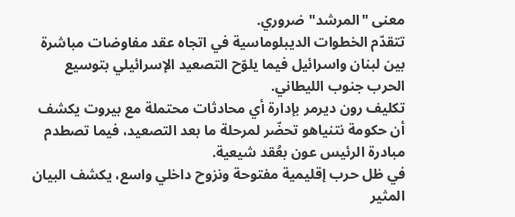معنى "المرشد" ضروري.
تتقدّم الخطوات الديبلوماسية في اتجاه عقد مفاوضات مباشرة بين لبنان واسرائيل فيما يلوّح التصعيد الإسرائيلي بتوسيع الحرب جنوب الليطاني.
تكليف رون ديرمر بإدارة أي محادثات محتملة مع بيروت يكشف أن حكومة نتنياهو تحضّر لمرحلة ما بعد التصعيد، فيما تصطدم مبادرة الرئيس عون بعُقد شيعية.
في ظل حرب إقليمية مفتوحة ونزوح داخلي واسع، يكشف البيان المثير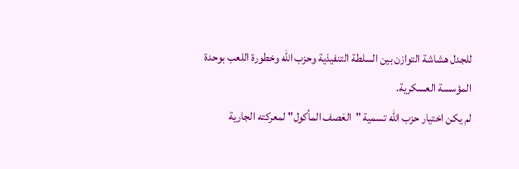للجدل هشاشة التوازن بين السلطة التنفيذية وحزب الله وخطورة اللعب بوحدة المؤسسة العسكرية.
لم يكن اختيار حزب الله تسمية "العَصف المأكول" لمعركته الجارية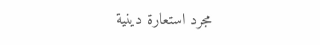مجرد استعارة دينية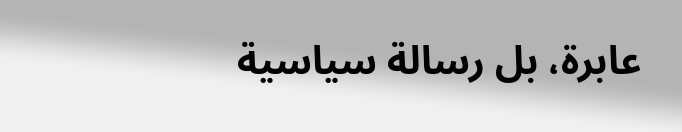عابرة، بل رسالة سياسية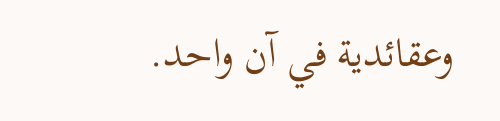وعقائدية في آن واحد.